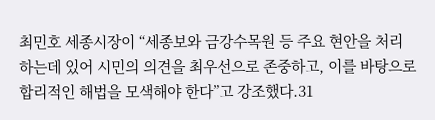최민호 세종시장이 “세종보와 금강수목원 등 주요 현안을 처리하는데 있어 시민의 의견을 최우선으로 존중하고, 이를 바탕으로 합리적인 해법을 모색해야 한다”고 강조했다.31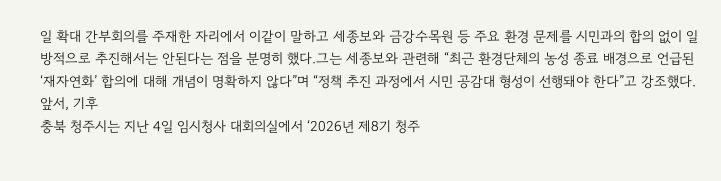일 확대 간부회의를 주재한 자리에서 이같이 말하고 세종보와 금강수목원 등 주요 환경 문제를 시민과의 합의 없이 일방적으로 추진해서는 안된다는 점을 분명히 했다.그는 세종보와 관련해 “최근 환경단체의 농성 종료 배경으로 언급된 ‘재자연화’ 합의에 대해 개념이 명확하지 않다”며 “정책 추진 과정에서 시민 공감대 형성이 선행돼야 한다”고 강조했다.앞서, 기후
충북 청주시는 지난 4일 임시청사 대회의실에서 ‘2026년 제8기 청주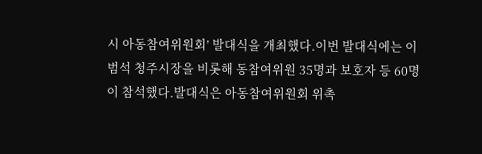시 아동참여위원회’ 발대식을 개최했다.이번 발대식에는 이범석 청주시장을 비롯해 동참여위원 35명과 보호자 등 60명이 참석했다.발대식은 아동참여위원회 위촉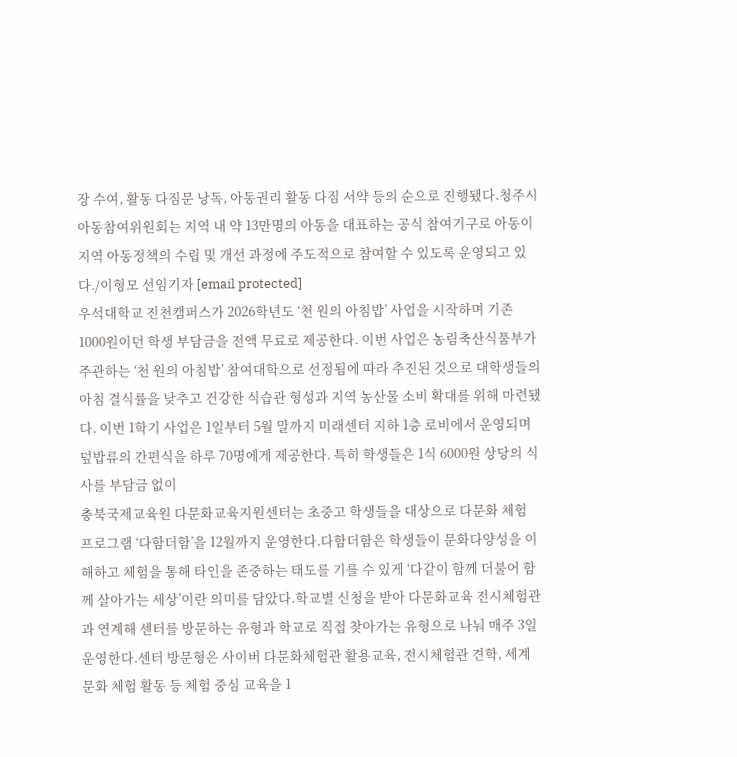장 수여, 활동 다짐문 낭독, 아동권리 활동 다짐 서약 등의 순으로 진행됐다.청주시 아동참여위원회는 지역 내 약 13만명의 아동을 대표하는 공식 참여기구로 아동이 지역 아동정책의 수립 및 개선 과정에 주도적으로 참여할 수 있도록 운영되고 있다./이형모 선임기자 [email protected]
우석대학교 진천캠퍼스가 2026학년도 ‘천 원의 아침밥’ 사업을 시작하며 기존 1000원이던 학생 부담금을 전액 무료로 제공한다. 이번 사업은 농림축산식품부가 주관하는 ‘천 원의 아침밥’ 참여대학으로 선정됨에 따라 추진된 것으로 대학생들의 아침 결식률을 낮추고 건강한 식습관 형성과 지역 농산물 소비 확대를 위해 마련됐다. 이번 1학기 사업은 1일부터 5월 말까지 미래센터 지하 1층 로비에서 운영되며 덮밥류의 간편식을 하루 70명에게 제공한다. 특히 학생들은 1식 6000원 상당의 식사를 부담금 없이
충북국제교육원 다문화교육지원센터는 초중고 학생들을 대상으로 다문화 체험 프로그램 ‘다함더함’을 12월까지 운영한다.다함더함은 학생들이 문화다양성을 이해하고 체험을 통해 타인을 존중하는 태도를 기를 수 있게 ‘다같이 함께 더불어 함께 살아가는 세상’이란 의미를 담았다.학교별 신청을 받아 다문화교육 전시체험관과 연계해 센터를 방문하는 유형과 학교로 직접 찾아가는 유형으로 나눠 매주 3일 운영한다.센터 방문형은 사이버 다문화체험관 활용교육, 전시체험관 견학, 세계 문화 체험 활동 등 체험 중심 교육을 1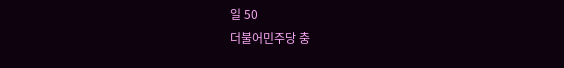일 50
더불어민주당 충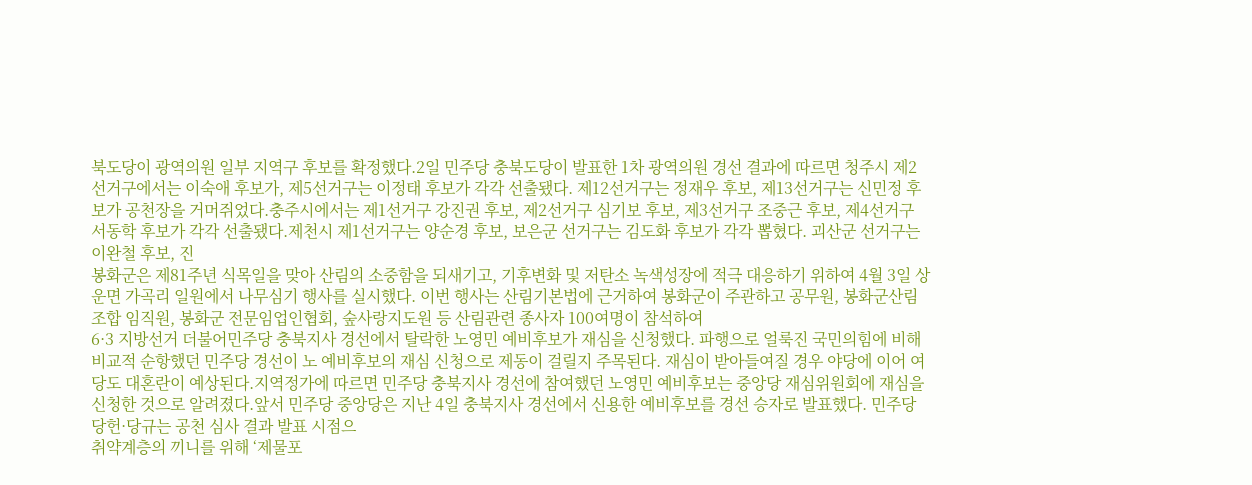북도당이 광역의원 일부 지역구 후보를 확정했다.2일 민주당 충북도당이 발표한 1차 광역의원 경선 결과에 따르면 청주시 제2선거구에서는 이숙애 후보가, 제5선거구는 이정태 후보가 각각 선출됐다. 제12선거구는 정재우 후보, 제13선거구는 신민정 후보가 공천장을 거머쥐었다.충주시에서는 제1선거구 강진권 후보, 제2선거구 심기보 후보, 제3선거구 조중근 후보, 제4선거구 서동학 후보가 각각 선출됐다.제천시 제1선거구는 양순경 후보, 보은군 선거구는 김도화 후보가 각각 뽑혔다. 괴산군 선거구는 이완철 후보, 진
봉화군은 제81주년 식목일을 맞아 산림의 소중함을 되새기고, 기후변화 및 저탄소 녹색성장에 적극 대응하기 위하여 4월 3일 상운면 가곡리 일원에서 나무심기 행사를 실시했다. 이번 행사는 산림기본법에 근거하여 봉화군이 주관하고 공무원, 봉화군산림조합 임직원, 봉화군 전문임업인협회, 숲사랑지도원 등 산림관련 종사자 100여명이 참석하여
6·3 지방선거 더불어민주당 충북지사 경선에서 탈락한 노영민 예비후보가 재심을 신청했다. 파행으로 얼룩진 국민의힘에 비해 비교적 순항했던 민주당 경선이 노 예비후보의 재심 신청으로 제동이 걸릴지 주목된다. 재심이 받아들여질 경우 야당에 이어 여당도 대혼란이 예상된다.지역정가에 따르면 민주당 충북지사 경선에 참여했던 노영민 예비후보는 중앙당 재심위원회에 재심을 신청한 것으로 알려졌다.앞서 민주당 중앙당은 지난 4일 충북지사 경선에서 신용한 예비후보를 경선 승자로 발표했다. 민주당 당헌·당규는 공천 심사 결과 발표 시점으
취약계층의 끼니를 위해 ‘제물포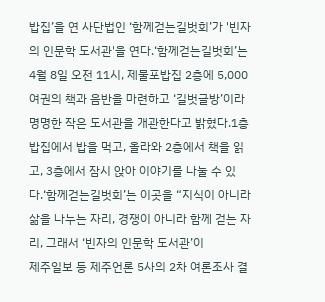밥집’을 연 사단법인 ‘함께걷는길벗회’가 '빈자의 인문학 도서관'을 연다.‘함께걷는길벗회’는 4월 8일 오전 11시, 제물포밥집 2층에 5,000여권의 책과 음반을 마련하고 ‘길벗글방’이라 명명한 작은 도서관을 개관한다고 밝혔다.1층 밥집에서 밥을 먹고, 올라와 2층에서 책을 읽고, 3층에서 잠시 앉아 이야기를 나눌 수 있다.‘함께걷는길벗회’는 이곳을 “지식이 아니라 삶을 나누는 자리, 경쟁이 아니라 함께 걷는 자리, 그래서 ‘빈자의 인문학 도서관’이
제주일보 등 제주언론 5사의 2차 여론조사 결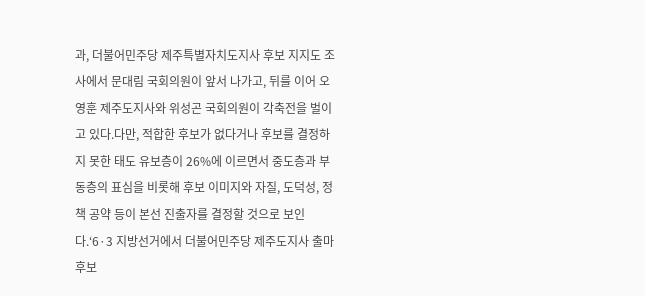과, 더불어민주당 제주특별자치도지사 후보 지지도 조사에서 문대림 국회의원이 앞서 나가고, 뒤를 이어 오영훈 제주도지사와 위성곤 국회의원이 각축전을 벌이고 있다.다만, 적합한 후보가 없다거나 후보를 결정하지 못한 태도 유보층이 26%에 이르면서 중도층과 부동층의 표심을 비롯해 후보 이미지와 자질, 도덕성, 정책 공약 등이 본선 진출자를 결정할 것으로 보인다.‘6·3 지방선거에서 더불어민주당 제주도지사 출마 후보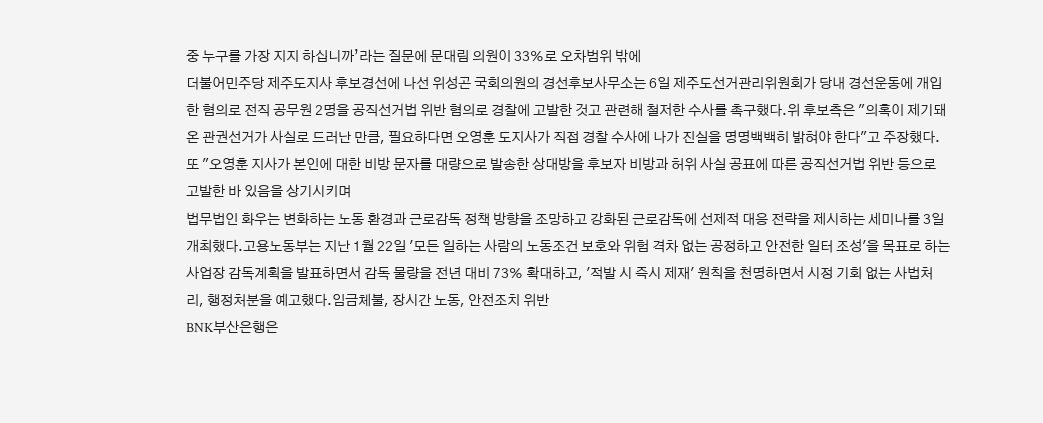중 누구를 가장 지지 하십니까’라는 질문에 문대림 의원이 33%로 오차범위 밖에
더불어민주당 제주도지사 후보경선에 나선 위성곤 국회의원의 경선후보사무소는 6일 제주도선거관리위원회가 당내 경선운동에 개입한 혐의로 전직 공무원 2명을 공직선거법 위반 혐의로 경찰에 고발한 것고 관련해 철저한 수사를 촉구했다.위 후보측은 "의혹이 제기돼온 관권선거가 사실로 드러난 만큼, 필요하다면 오영훈 도지사가 직접 경찰 수사에 나가 진실을 명명백백히 밝혀야 한다"고 주장했다.또 "오영훈 지사가 본인에 대한 비방 문자를 대량으로 발송한 상대방을 후보자 비방과 허위 사실 공표에 따른 공직선거법 위반 등으로 고발한 바 있음을 상기시키며
법무법인 화우는 변화하는 노동 환경과 근로감독 정책 방향을 조망하고 강화된 근로감독에 선제적 대응 전략을 제시하는 세미나를 3일 개최했다.고용노동부는 지난 1월 22일 '모든 일하는 사람의 노동조건 보호와 위험 격차 없는 공정하고 안전한 일터 조성'을 목표로 하는 사업장 감독계획을 발표하면서 감독 물량을 전년 대비 73% 확대하고, '적발 시 즉시 제재' 원칙을 천명하면서 시정 기회 없는 사법처리, 행정처분을 예고했다.임금체불, 장시간 노동, 안전조치 위반
BNK부산은행은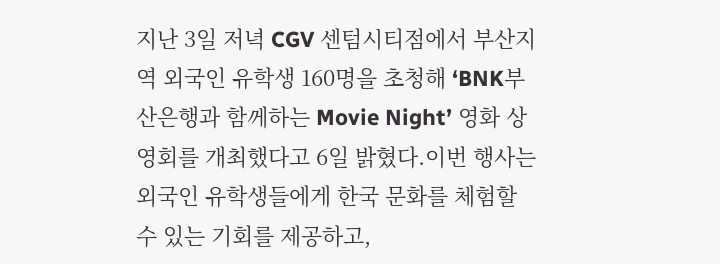지난 3일 저녁 CGV 센텀시티점에서 부산지역 외국인 유학생 160명을 초청해 ‘BNK부산은행과 함께하는 Movie Night’ 영화 상영회를 개최했다고 6일 밝혔다.이번 행사는 외국인 유학생들에게 한국 문화를 체험할 수 있는 기회를 제공하고,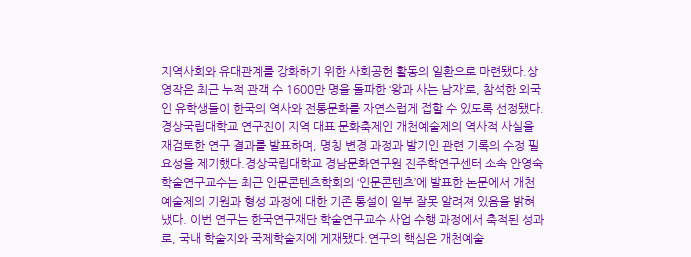지역사회와 유대관계를 강화하기 위한 사회공헌 활동의 일환으로 마련됐다.상영작은 최근 누적 관객 수 1600만 명을 돌파한 ‘왕과 사는 남자’로, 참석한 외국인 유학생들이 한국의 역사와 전통문화를 자연스럽게 접할 수 있도록 선정됐다.
경상국립대학교 연구진이 지역 대표 문화축제인 개천예술제의 역사적 사실을 재검토한 연구 결과를 발표하며, 명칭 변경 과정과 발기인 관련 기록의 수정 필요성을 제기했다.경상국립대학교 경남문화연구원 진주학연구센터 소속 안영숙 학술연구교수는 최근 인문콘텐츠학회의 ‘인문콘텐츠’에 발표한 논문에서 개천예술제의 기원과 형성 과정에 대한 기존 통설이 일부 잘못 알려져 있음을 밝혀냈다. 이번 연구는 한국연구재단 학술연구교수 사업 수행 과정에서 축적된 성과로, 국내 학술지와 국제학술지에 게재됐다.연구의 핵심은 개천예술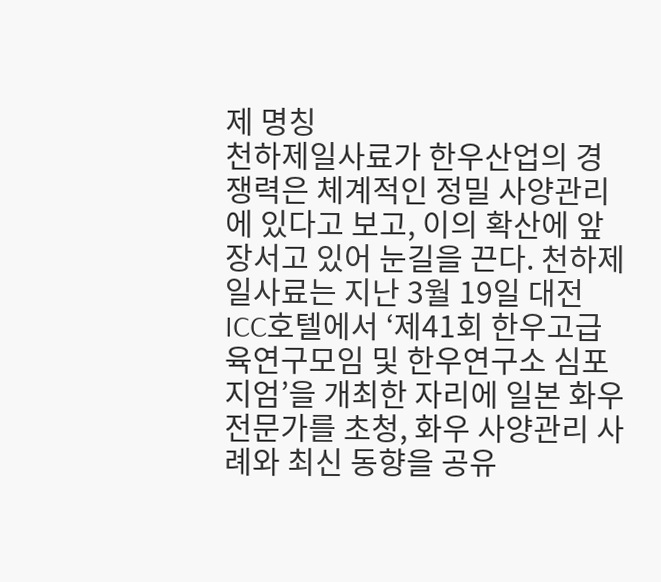제 명칭
천하제일사료가 한우산업의 경쟁력은 체계적인 정밀 사양관리에 있다고 보고, 이의 확산에 앞장서고 있어 눈길을 끈다. 천하제일사료는 지난 3월 19일 대전 ICC호텔에서 ‘제41회 한우고급육연구모임 및 한우연구소 심포지엄’을 개최한 자리에 일본 화우 전문가를 초청, 화우 사양관리 사례와 최신 동향을 공유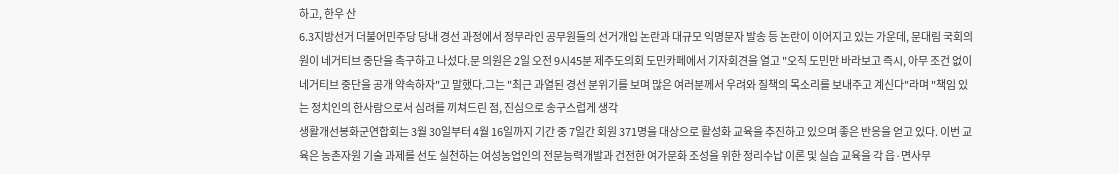하고, 한우 산
6.3지방선거 더불어민주당 당내 경선 과정에서 정무라인 공무원들의 선거개입 논란과 대규모 익명문자 발송 등 논란이 이어지고 있는 가운데, 문대림 국회의원이 네거티브 중단을 촉구하고 나섰다.문 의원은 2일 오전 9시45분 제주도의회 도민카페에서 기자회견을 열고 "오직 도민만 바라보고 즉시, 아무 조건 없이 네거티브 중단을 공개 약속하자"고 말했다.그는 "최근 과열된 경선 분위기를 보며 많은 여러분께서 우려와 질책의 목소리를 보내주고 계신다"라며 "책임 있는 정치인의 한사람으로서 심려를 끼쳐드린 점, 진심으로 송구스럽게 생각
생활개선봉화군연합회는 3월 30일부터 4월 16일까지 기간 중 7일간 회원 371명을 대상으로 활성화 교육을 추진하고 있으며 좋은 반응을 얻고 있다. 이번 교육은 농촌자원 기술 과제를 선도 실천하는 여성농업인의 전문능력개발과 건전한 여가문화 조성을 위한 정리수납 이론 및 실습 교육을 각 읍·면사무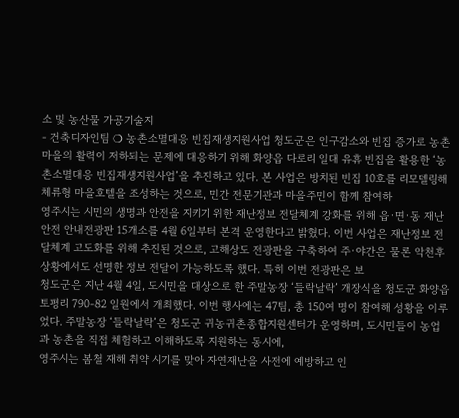소 및 농산물 가공기술지
- 건축디자인팀 ❍ 농촌소멸대응 빈집재생지원사업 청도군은 인구감소와 빈집 증가로 농촌마을의 활력이 저하되는 문제에 대응하기 위해 화양읍 다로리 일대 유휴 빈집을 활용한 ‘농촌소멸대응 빈집재생지원사업’을 추진하고 있다. 본 사업은 방치된 빈집 10호를 리모델링해 체류형 마을호텔을 조성하는 것으로, 민간 전문기관과 마을주민이 함께 참여하
영주시는 시민의 생명과 안전을 지키기 위한 재난정보 전달체계 강화를 위해 읍·면·동 재난안전 안내전광판 15개소를 4월 6일부터 본격 운영한다고 밝혔다. 이번 사업은 재난정보 전달체계 고도화를 위해 추진된 것으로, 고해상도 전광판을 구축하여 주·야간은 물론 악천후 상황에서도 선명한 정보 전달이 가능하도록 했다. 특히 이번 전광판은 보
청도군은 지난 4월 4일, 도시민을 대상으로 한 주말농장 ‘들락날락’ 개장식을 청도군 화양읍 토평리 790-82 일원에서 개최했다. 이번 행사에는 47팀, 총 150여 명이 참여해 성황을 이루었다. 주말농장 ‘들락날락’은 청도군 귀농귀촌종합지원센터가 운영하며, 도시민들이 농업과 농촌을 직접 체험하고 이해하도록 지원하는 동시에,
영주시는 봄철 재해 취약 시기를 맞아 자연재난을 사전에 예방하고 인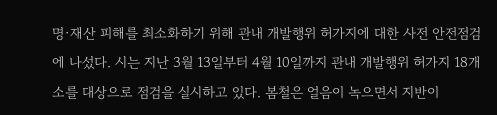명·재산 피해를 최소화하기 위해 관내 개발행위 허가지에 대한 사전 안전점검에 나섰다. 시는 지난 3월 13일부터 4월 10일까지 관내 개발행위 허가지 18개소를 대상으로 점검을 실시하고 있다. 봄철은 얼음이 녹으면서 지반이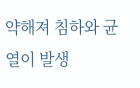약해져 침하와 균열이 발생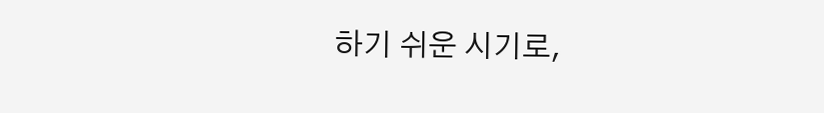하기 쉬운 시기로,